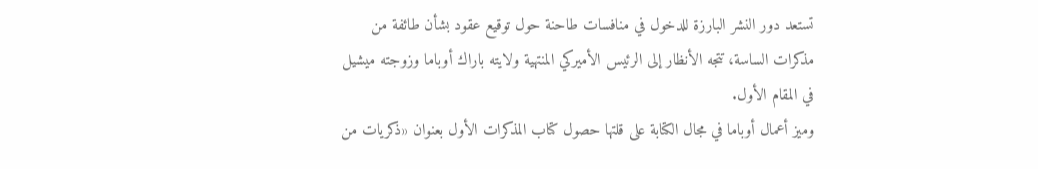تستعد دور النشر البارزة للدخول في منافسات طاحنة حول توقيع عقود بشأن طائفة من مذكرات الساسة، تتجه الأنظار إلى الرئيس الأميركي المنتهية ولايته باراك أوباما وزوجته ميشيل في المقام الأول.
وميز أعمال أوباما في مجال الكتابة على قلتها حصول كتاب المذكرات الأول بعنوان «ذكريات من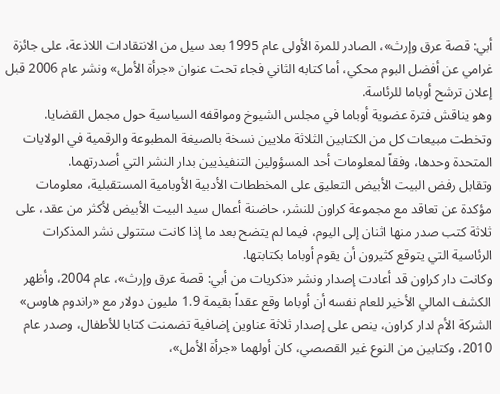أبي: قصة عرق وإرث»، الصادر للمرة الأولى عام 1995 بعد سيل من الانتقادات اللاذعة، على جائزة غرامي عن أفضل البوم محكي، أما كتابه الثاني فجاء تحت عنوان «جرأة الأمل» ونشر عام 2006 قبل إعلان ترشح أوباما للرئاسة.
وهو يناقش فترة عضوية أوباما في مجلس الشيوخ ومواقفه السياسية حول مجمل القضايا. وتخطت مبيعات كل من الكتابين الثلاثة ملايين نسخة بالصيغة المطبوعة والرقمية في الولايات المتحدة وحدها، وفقاً لمعلومات أحد المسؤولين التنفيذيين بدار النشر التي أصدرتهما.
وتقابل رفض البيت الأبيض التعليق على المخططات الأدبية الأوبامية المستقبلية، معلومات مؤكدة عن تعاقد مع مجموعة كراون للنشر، حاضنة أعمال سيد البيت الأبيض لأكثر من عقد، على ثلاثة كتب صدر منها اثنان إلى اليوم، فيما لم يتضح بعد ما إذا كانت ستتولى نشر المذكرات الرئاسية التي يتوقع كثيرون أن يقوم أوباما بكتابتها.
وكانت دار كراون قد أعادت إصدار ونشر «ذكريات من أبي: قصة عرق وإرث»، عام 2004، وأظهر الكشف المالي الأخير للعام نفسه أن أوباما وقع عقداً بقيمة 1.9 مليون دولار مع «راندوم هاوس» الشركة الأم لدار كراون، ينص على إصدار ثلاثة عناوين إضافية تضمنت كتابا للأطفال، وصدر عام 2010، وكتابين من النوع غير القصصي، كان أولهما «جرأة الأمل»،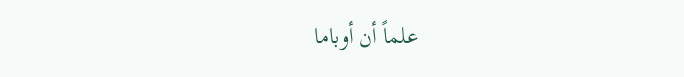علماً أن أوباما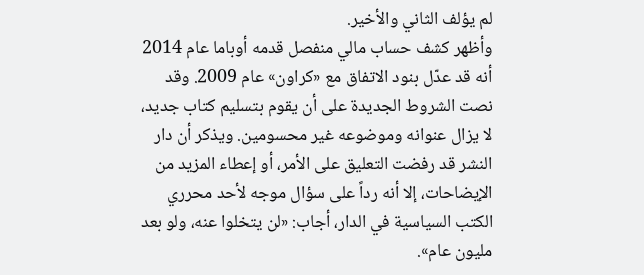لم يؤلف الثاني والأخير.
وأظهر كشف حساب مالي منفصل قدمه أوباما عام 2014 أنه قد عدّل بنود الاتفاق مع «كراون» عام 2009. وقد نصت الشروط الجديدة على أن يقوم بتسليم كتاب جديد، لا يزال عنوانه وموضوعه غير محسومين. ويذكر أن دار النشر قد رفضت التعليق على الأمر، أو إعطاء المزيد من الإيضاحات، إلا أنه رداً على سؤال موجه لأحد محرري الكتب السياسية في الدار، أجاب: «لن يتخلوا عنه، ولو بعد مليون عام».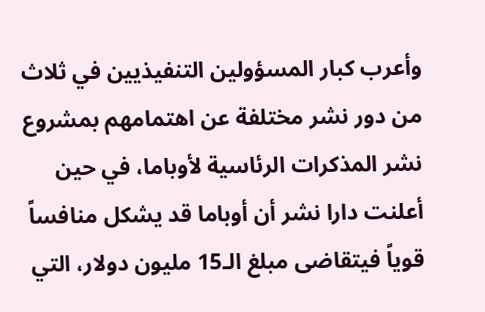وأعرب كبار المسؤولين التنفيذيين في ثلاث من دور نشر مختلفة عن اهتمامهم بمشروع نشر المذكرات الرئاسية لأوباما، في حين أعلنت دارا نشر أن أوباما قد يشكل منافساً قوياً فيتقاضى مبلغ الـ15 مليون دولار، التي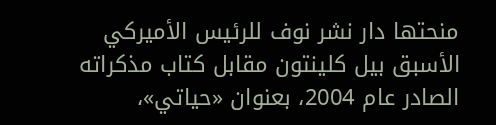منحتها دار نشر نوف للرئيس الأميركي الأسبق بيل كلينتون مقابل كتاب مذكراته الصادر عام 2004، بعنوان «حياتي»،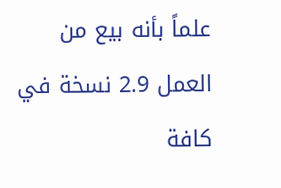علماً بأنه بيع من العمل 2.9 نسخة في كافة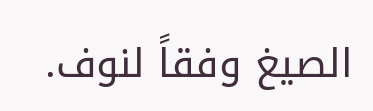الصيغ وفقاً لنوف.